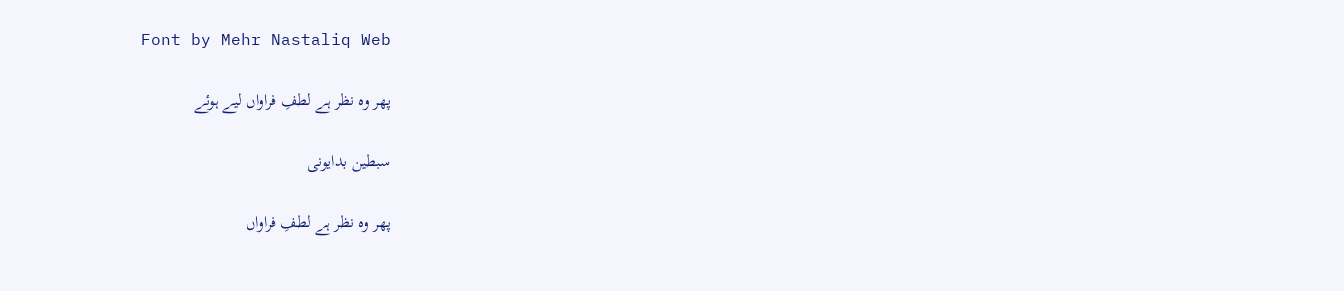Font by Mehr Nastaliq Web

پھر وہ نظر ہے لطفِ فراواں لیے ہوئے

سبطین بدایونی

پھر وہ نظر ہے لطفِ فراواں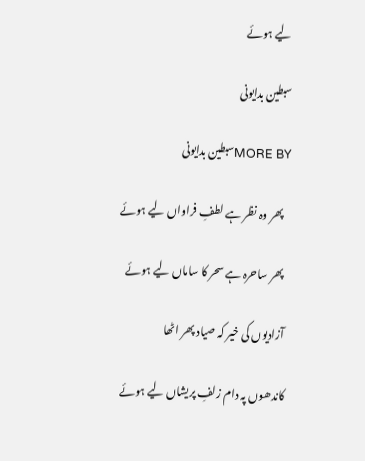لیے ہوئے

سبطین بدایونی

MORE BYسبطین بدایونی

    پھر وہ نظر ہے لطفِ فراواں لیے ہوئے

    پھر ساحرہ ہے سحر کا ساماں لیے ہوئے

    آزادیوں کی خیر کہ صیاد پھر اٹھا

    کاندھوں پہ دام زلفِ پریشاں لیے ہوئے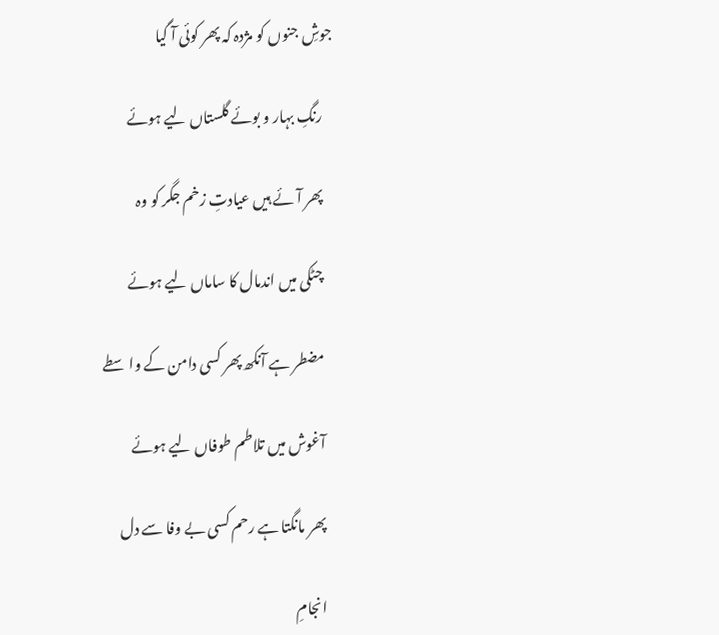جوشِ جنوں کو مژدہ کہ پھر کوئی آ گیا

    رنگِ بہار و بوئے گلستاں لیے ہوئے

    پھر آئے ہیں عیادتِ زخم جگر کو وہ

    چٹکی میں اندمال کا ساماں لیے ہوئے

    مضطر ہے آنکھ پھر کسی دامن کے واسطے

    آغوش میں تلاطم طوفاں لیے ہوئے

    پھر مانگتا ہے رحم کسی بے وفا سے دل

    انجامِ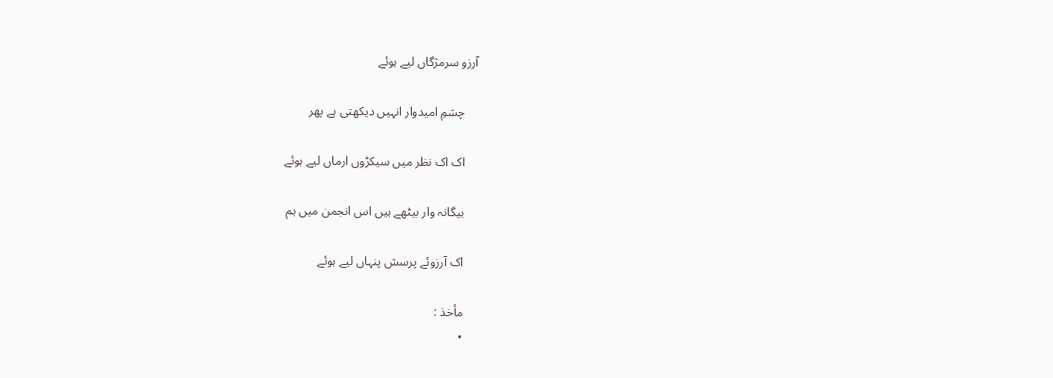آرزو سرمژگاں لیے ہوئے

    چشمِ امیدوار انہیں دیکھتی ہے پھر

    اک اک نظر میں سیکڑوں ارماں لیے ہوئے

    بیگانہ وار بیٹھے ہیں اس انجمن میں ہم

    اک آرزوئے پرسش پنہاں لیے ہوئے

    مأخذ :
    •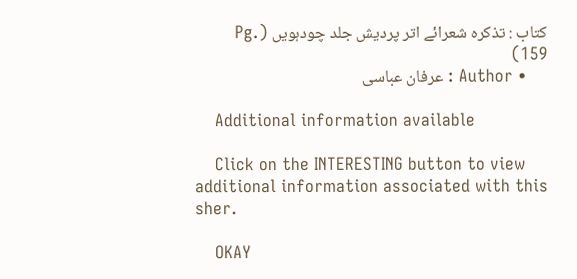کتاب : تذکرہ شعرائے اتر پردیش جلد چودہویں (Pg. 159)
    • Author : عرفان عباسی

    Additional information available

    Click on the INTERESTING button to view additional information associated with this sher.

    OKAY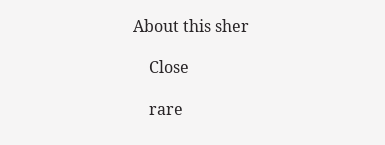About this sher

    Close

    rare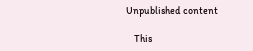Unpublished content

    This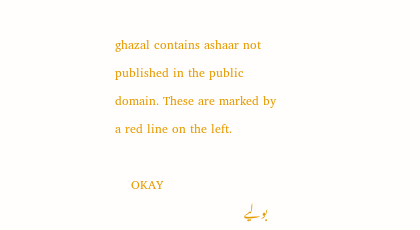ghazal contains ashaar not published in the public domain. These are marked by a red line on the left.

    OKAY
    بولیے